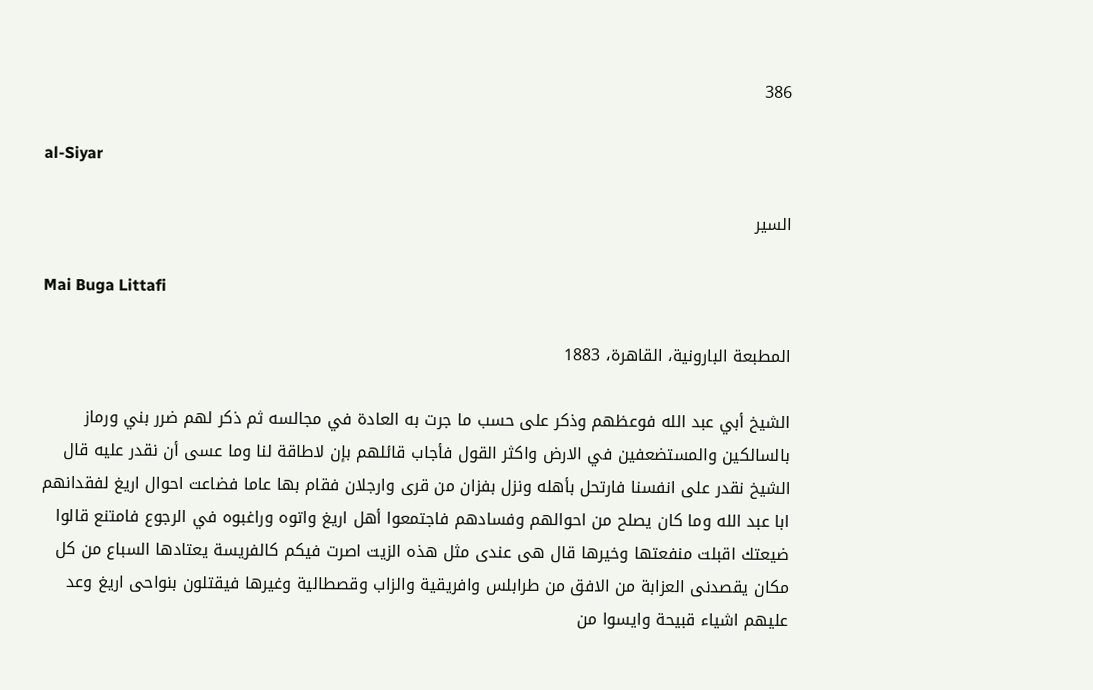386

al-Siyar

السير

Mai Buga Littafi

المطبعة البارونية، القاهرة، 1883

الشيخ أبي عبد الله فوعظهم وذكر على حسب ما جرت به العادة في مجالسه ثم ذكر لهم ضرر بني ورماز بالسالكين والمستضعفين في الارض واكثر القول فأجاب قائلهم بإن لاطاقة لنا وما عسى أن نقدر عليه قال الشيخ نقدر على انفسنا فارتحل بأهله ونزل بفزان من قرى وارجلان فقام بها عاما فضاعت احوال اريغ لفقدانهم ابا عبد الله وما كان يصلح من احوالهم وفسادهم فاجتمعوا أهل اريغ واتوه وراغبوه في الرجوع فامتنع قالوا ضيعتك اقبلت منفعتها وخيرها قال هى عندى مثل هذه الزيت اصرت فيكم كالفريسة يعتادها السباع من كل مكان يقصدنى العزابة من الافق من طرابلس وافريقية والزاب وقصطالية وغيرها فيقتلون بنواحى اريغ وعد عليهم اشياء قبيحة وايسوا من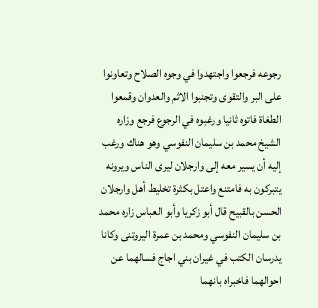رجوعه فرجعوا واجتهدوا في وجوه الصلاح وتعاونوا على البر والتقوى وتجنبوا الاثم والعدوان وقمعوا الطغاة فاتوه ثانيا ورغبوه في الرجوع فرجع وزاره الشيخ محمد بن سليمان النفوسي وهو هناك ورغب إليه أن يسير معه إلى وارجلان ليرى الناس ويرونه يتبركون به فامتنع واعتل بكثرة تخليط أهل وارجلان الحسن بالقبيح قال أبو زكريا وأبو العباس زاره محمد بن سليمان النفوسي ومحمد بن عمرة اليروتنى وكانا يدرسان الكتب في غيران بني اجاج فسالهما عن احوالهما فاخبراه بانهما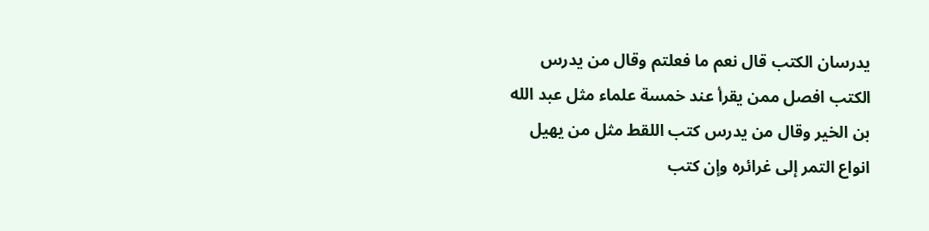يدرسان الكتب قال نعم ما فعلتم وقال من يدرس الكتب افصل ممن يقرأ عند خمسة علماء مثل عبد الله بن الخير وقال من يدرس كتب اللقط مثل من يهيل انواع التمر إلى غرائره وإن كتب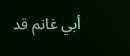أبي غانم قد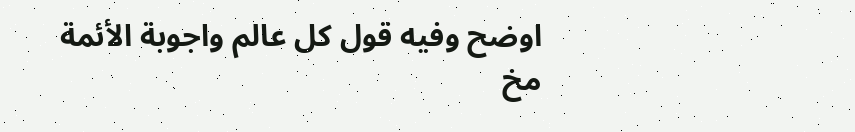اوضح وفيه قول كل عالم واجوبة الأئمة مخ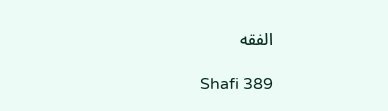الفقه

Shafi 389